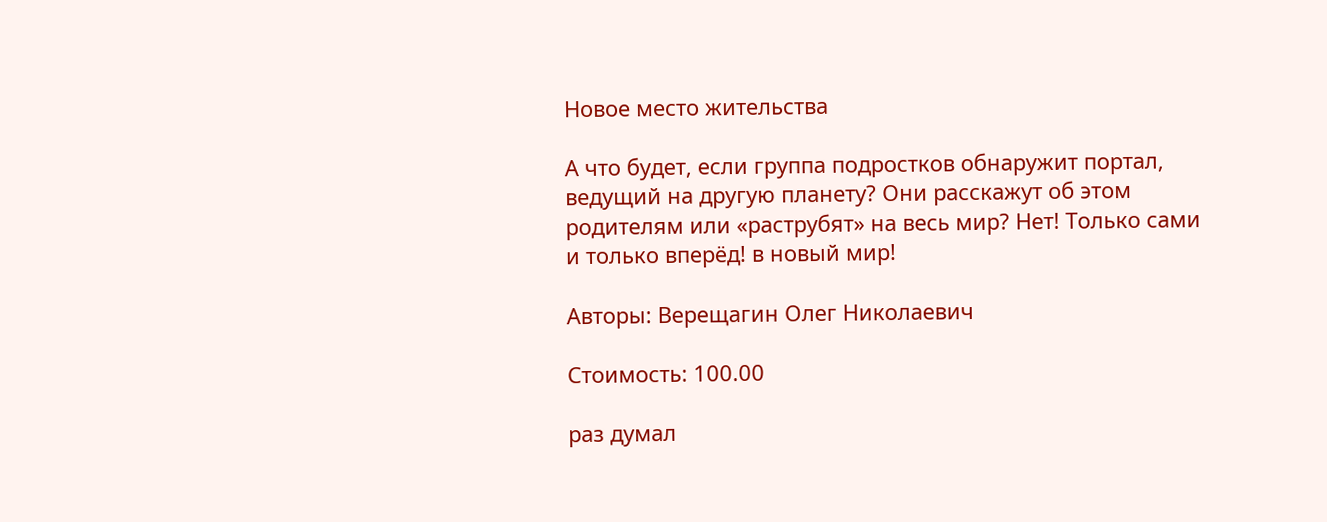Новое место жительства

А что будет, если группа подростков обнаружит портал, ведущий на другую планету? Они расскажут об этом родителям или «раструбят» на весь мир? Нет! Только сами и только вперёд! в новый мир!

Авторы: Верещагин Олег Николаевич

Стоимость: 100.00

раз думал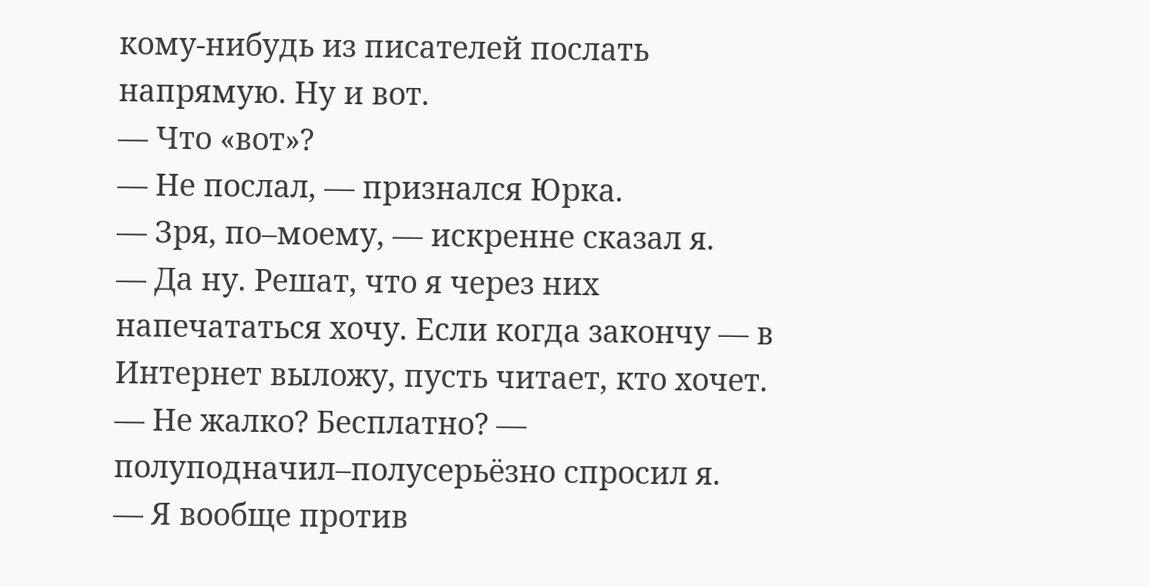кому‑нибудь из писателей послать напрямую. Ну и вот.
— Что «вот»?
— Не послал, — признался Юрка.
— Зря, по–моему, — искренне сказал я.
— Да ну. Решат, что я через них напечататься хочу. Если когда закончу — в Интернет выложу, пусть читает, кто хочет.
— Не жалко? Бесплатно? — полуподначил–полусерьёзно спросил я.
— Я вообще против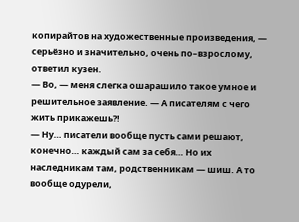копирайтов на художественные произведения, — серьёзно и значительно, очень по–взрослому, ответил кузен.
— Во, — меня слегка ошарашило такое умное и решительное заявление. — А писателям с чего жить прикажешь?!
— Ну… писатели вообще пусть сами решают, конечно… каждый сам за себя… Но их наследникам там, родственникам — шиш. А то вообще одурели,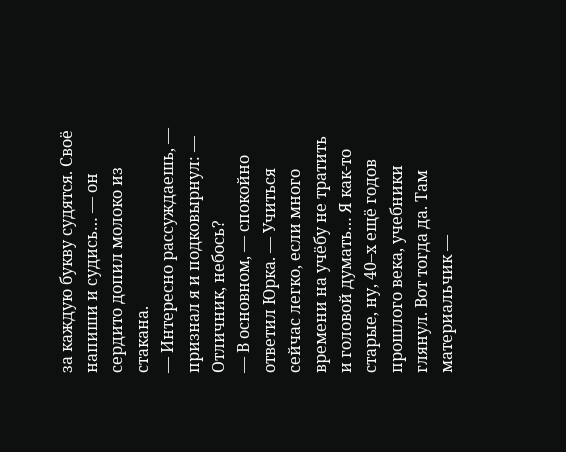за каждую букву судятся. Своё напиши и судись… — он сердито допил молоко из стакана.
— Интересно рассуждаешь, — признал я и подковырнул: — Отличник, небось?
— В основном, — спокойно ответил Юрка. — Учиться сейчас легко, если много времени на учёбу не тратить и головой думать… Я как‑то старые, ну, 40–х ещё годов прошлого века, учебники глянул. Вот тогда да. Там материальчик —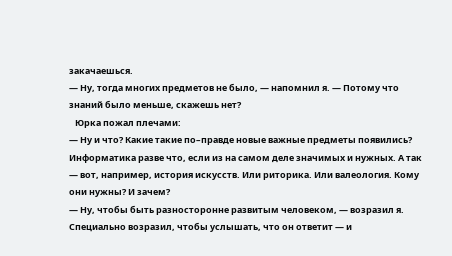закачаешься.
— Ну, тогда многих предметов не было, — напомнил я. — Потому что знаний было меньше, скажешь нет?
   Юрка пожал плечами:
— Ну и что? Какие такие по–правде новые важные предметы появились? Информатика разве что, если из на самом деле значимых и нужных. А так — вот, например, история искусств. Или риторика. Или валеология. Кому они нужны? И зачем?
— Ну, чтобы быть разносторонне развитым человеком, — возразил я. Специально возразил, чтобы услышать, что он ответит — и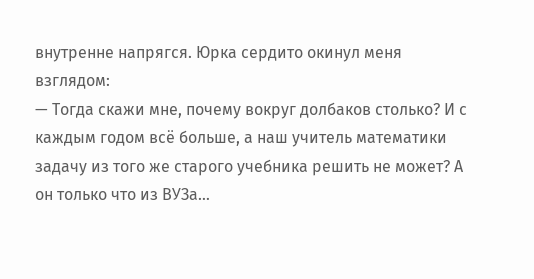внутренне напрягся. Юрка сердито окинул меня взглядом:
— Тогда скажи мне, почему вокруг долбаков столько? И с каждым годом всё больше, а наш учитель математики задачу из того же старого учебника решить не может? А он только что из ВУЗа…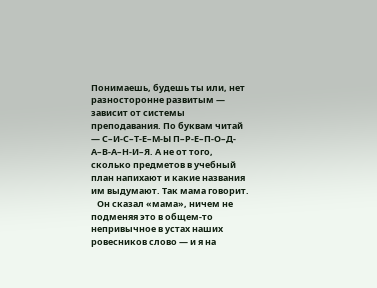Понимаешь, будешь ты или, нет разносторонне развитым — зависит от системы преподавания. По буквам читай — С–И-С–Т-Е–М-Ы П–Р-Е–П-О–Д-А–В-А–Н-И–Я. А не от того, сколько предметов в учебный план напихают и какие названия им выдумают. Так мама говорит.
   Он сказал «мама», ничем не подменяя это в общем‑то непривычное в устах наших ровесников слово — и я на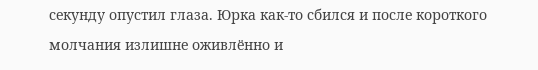секунду опустил глаза. Юрка как‑то сбился и после короткого молчания излишне оживлённо и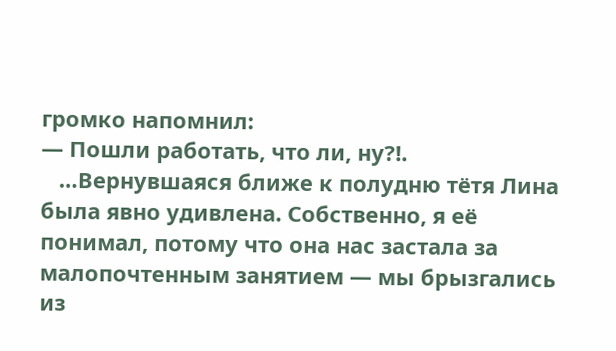громко напомнил:
— Пошли работать, что ли, ну?!.
   …Вернувшаяся ближе к полудню тётя Лина была явно удивлена. Собственно, я её понимал, потому что она нас застала за малопочтенным занятием — мы брызгались из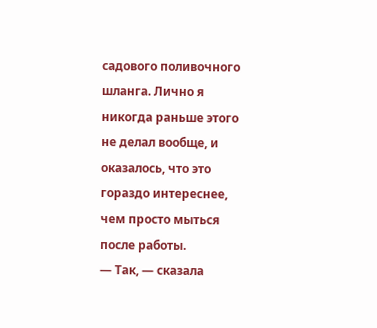садового поливочного шланга. Лично я никогда раньше этого не делал вообще, и оказалось, что это гораздо интереснее, чем просто мыться после работы.
— Так, — сказала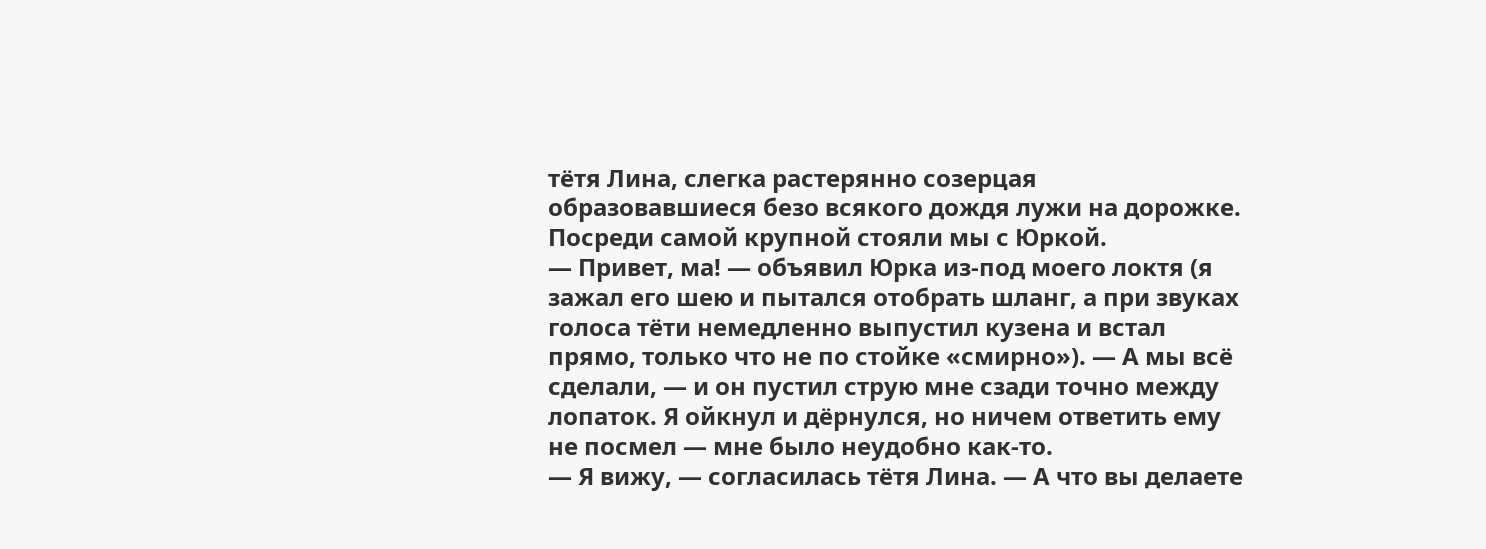тётя Лина, слегка растерянно созерцая образовавшиеся безо всякого дождя лужи на дорожке. Посреди самой крупной стояли мы с Юркой.
— Привет, ма! — объявил Юрка из‑под моего локтя (я зажал его шею и пытался отобрать шланг, а при звуках голоса тёти немедленно выпустил кузена и встал прямо, только что не по стойке «смирно»). — А мы всё сделали, — и он пустил струю мне сзади точно между лопаток. Я ойкнул и дёрнулся, но ничем ответить ему не посмел — мне было неудобно как‑то.
— Я вижу, — согласилась тётя Лина. — А что вы делаете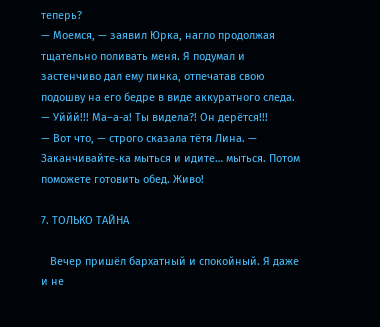теперь?
— Моемся, — заявил Юрка, нагло продолжая тщательно поливать меня. Я подумал и застенчиво дал ему пинка, отпечатав свою подошву на его бедре в виде аккуратного следа. — Уййй!!! Ма–а-а! Ты видела?! Он дерётся!!!
— Вот что, — строго сказала тётя Лина. — Заканчивайте‑ка мыться и идите… мыться. Потом поможете готовить обед. Живо!

7. ТОЛЬКО ТАЙНА

   Вечер пришёл бархатный и спокойный. Я даже и не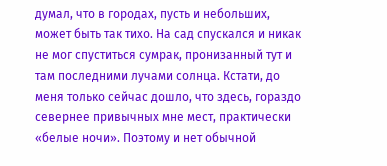думал, что в городах, пусть и небольших, может быть так тихо. На сад спускался и никак не мог спуститься сумрак, пронизанный тут и там последними лучами солнца. Кстати, до меня только сейчас дошло, что здесь, гораздо севернее привычных мне мест, практически «белые ночи». Поэтому и нет обычной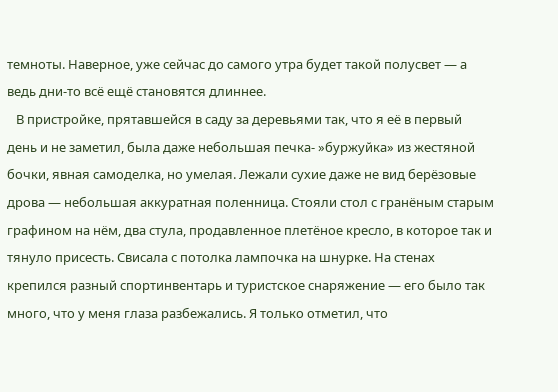темноты. Наверное, уже сейчас до самого утра будет такой полусвет — а ведь дни‑то всё ещё становятся длиннее.
   В пристройке, прятавшейся в саду за деревьями так, что я её в первый день и не заметил, была даже небольшая печка- »буржуйка» из жестяной бочки, явная самоделка, но умелая. Лежали сухие даже не вид берёзовые дрова — небольшая аккуратная поленница. Стояли стол с гранёным старым графином на нём, два стула, продавленное плетёное кресло, в которое так и тянуло присесть. Свисала с потолка лампочка на шнурке. На стенах крепился разный спортинвентарь и туристское снаряжение — его было так много, что у меня глаза разбежались. Я только отметил, что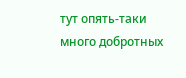тут опять‑таки много добротных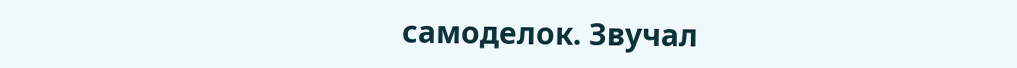самоделок. Звучал